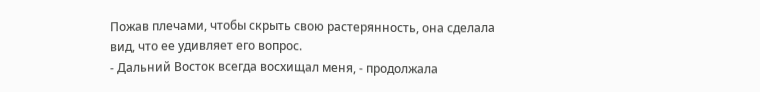Пожав плечами, чтобы скрыть свою растерянность, она сделала вид, что ее удивляет его вопрос.
- Дальний Восток всегда восхищал меня, - продолжала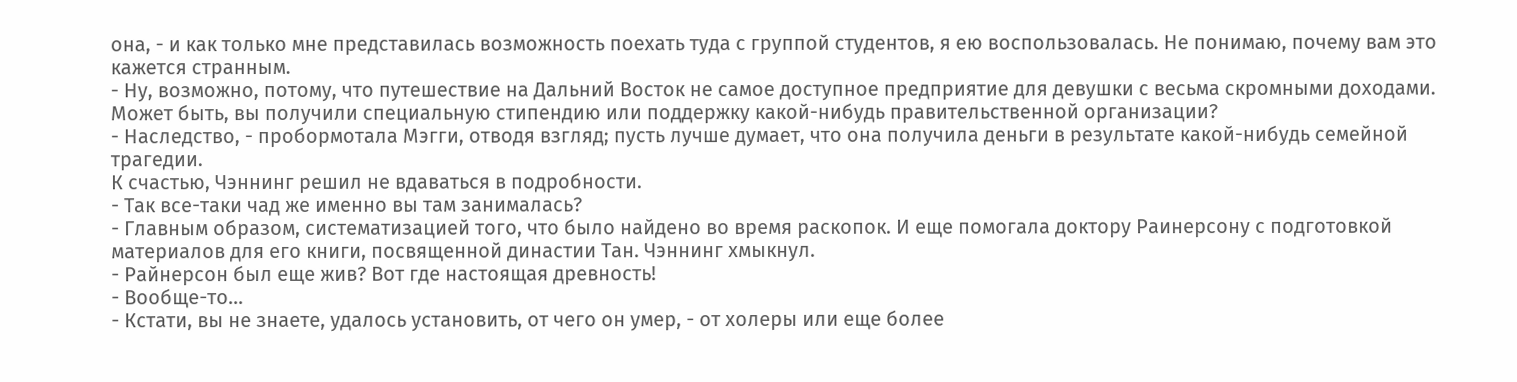она, - и как только мне представилась возможность поехать туда с группой студентов, я ею воспользовалась. Не понимаю, почему вам это кажется странным.
- Ну, возможно, потому, что путешествие на Дальний Восток не самое доступное предприятие для девушки с весьма скромными доходами. Может быть, вы получили специальную стипендию или поддержку какой-нибудь правительственной организации?
- Наследство, - пробормотала Мэгги, отводя взгляд; пусть лучше думает, что она получила деньги в результате какой-нибудь семейной трагедии.
К счастью, Чэннинг решил не вдаваться в подробности.
- Так все-таки чад же именно вы там занималась?
- Главным образом, систематизацией того, что было найдено во время раскопок. И еще помогала доктору Раинерсону с подготовкой материалов для его книги, посвященной династии Тан. Чэннинг хмыкнул.
- Райнерсон был еще жив? Вот где настоящая древность!
- Вообще-то...
- Кстати, вы не знаете, удалось установить, от чего он умер, - от холеры или еще более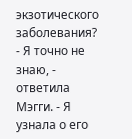экзотического заболевания?
- Я точно не знаю, - ответила Мэгги. - Я узнала о его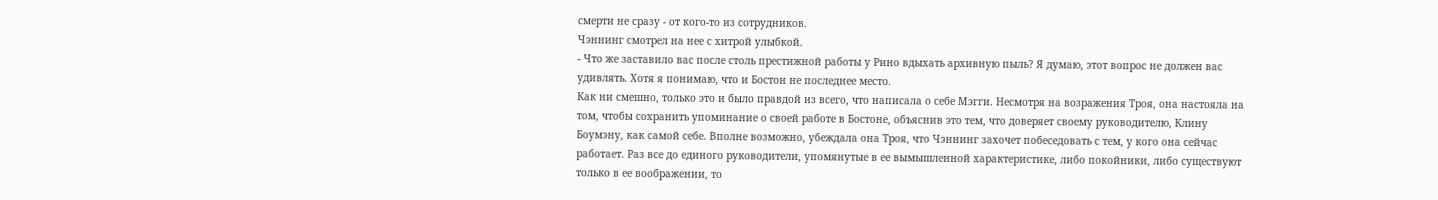смерти не сразу - от кого-то из сотрудников.
Чэннинг смотрел на нее с хитрой улыбкой.
- Что же заставило вас после столь престижной работы у Рино вдыхать архивную пыль? Я думаю, этот вопрос не должен вас удивлять. Хотя я понимаю, что и Бостон не последнее место.
Как ни смешно, только это и было правдой из всего, что написала о себе Мэгги. Несмотря на возражения Троя, она настояла на том, чтобы сохранить упоминание о своей работе в Бостоне, объяснив это тем, что доверяет своему руководителю, Клину Боумэну, как самой себе. Вполне возможно, убеждала она Троя, что Чэннинг захочет побеседовать с тем, у кого она сейчас работает. Раз все до единого руководители, упомянутые в ее вымышленной характеристике, либо покойники, либо существуют только в ее воображении, то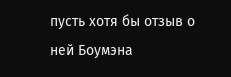пусть хотя бы отзыв о ней Боумэна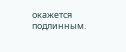окажется подлинным.